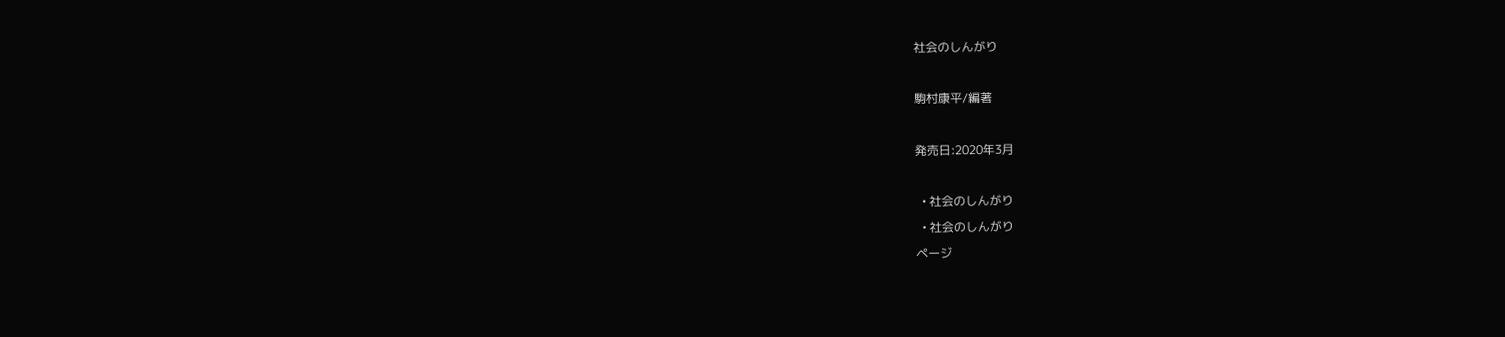社会のしんがり

駒村康平/編著

発売日:2020年3月

  • 社会のしんがり
  • 社会のしんがり
ページ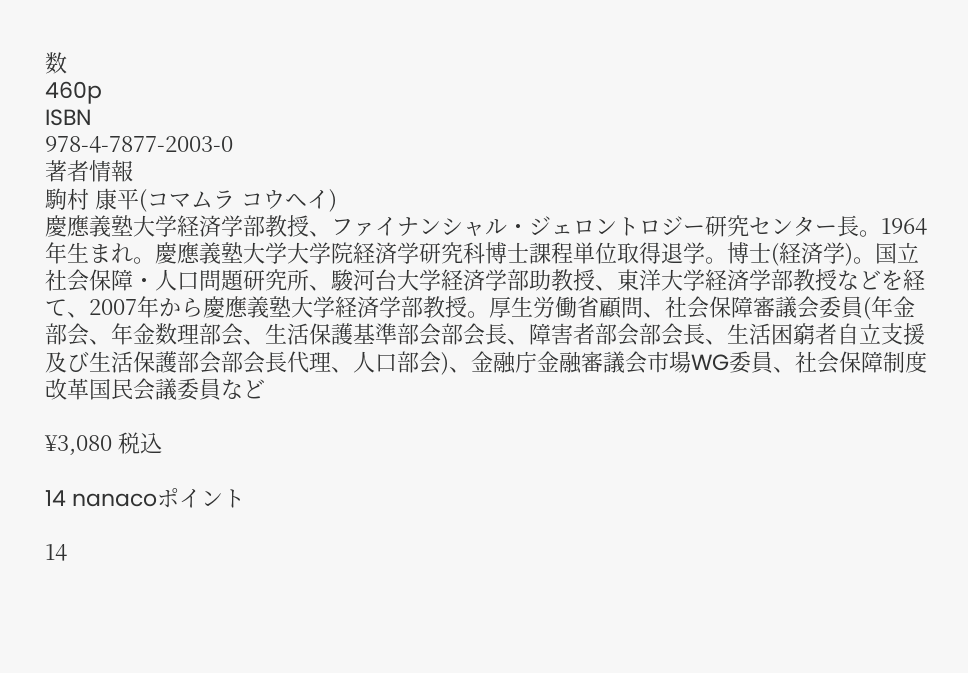数
460p
ISBN
978-4-7877-2003-0
著者情報
駒村 康平(コマムラ コウヘイ)
慶應義塾大学経済学部教授、ファイナンシャル・ジェロントロジー研究センター長。1964年生まれ。慶應義塾大学大学院経済学研究科博士課程単位取得退学。博士(経済学)。国立社会保障・人口問題研究所、駿河台大学経済学部助教授、東洋大学経済学部教授などを経て、2007年から慶應義塾大学経済学部教授。厚生労働省顧問、社会保障審議会委員(年金部会、年金数理部会、生活保護基準部会部会長、障害者部会部会長、生活困窮者自立支援及び生活保護部会部会長代理、人口部会)、金融庁金融審議会市場WG委員、社会保障制度改革国民会議委員など

¥3,080 税込

14 nanacoポイント

14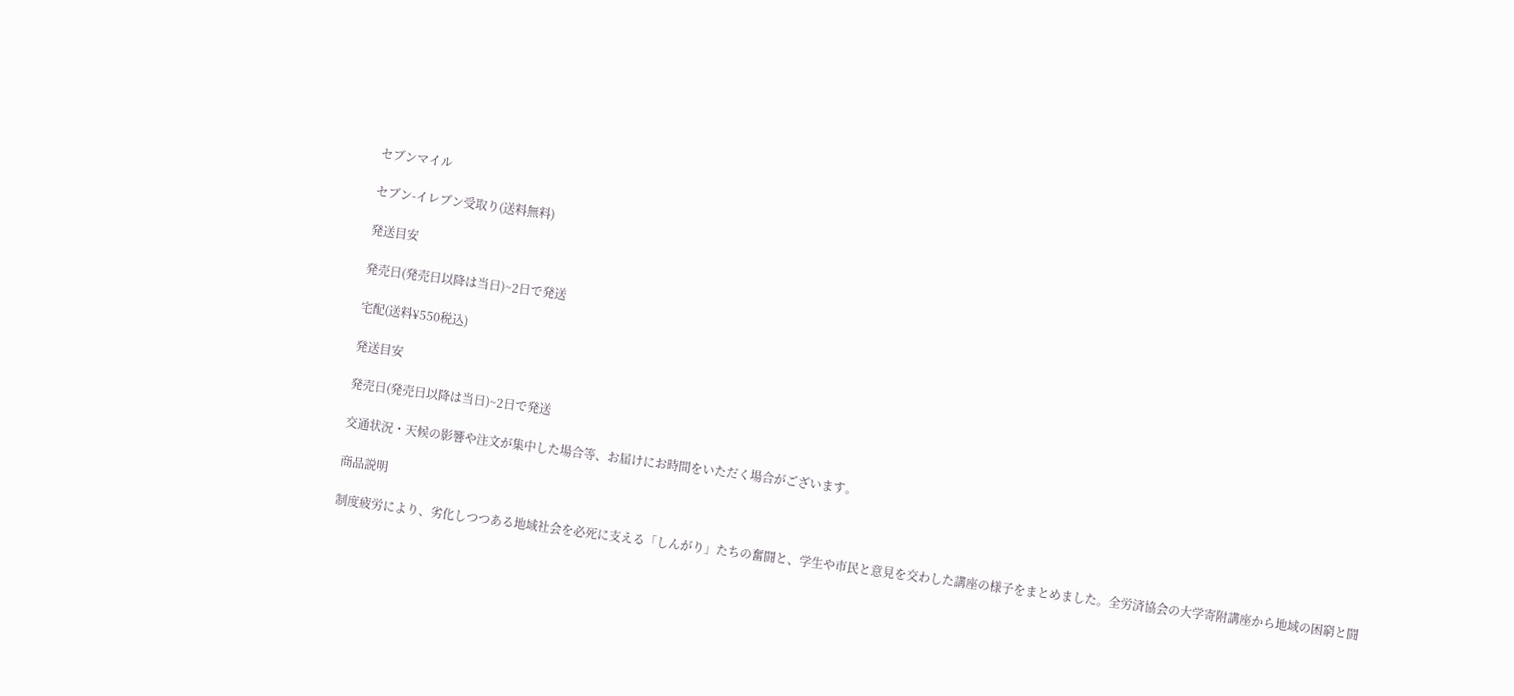セブンマイル

セブン-イレブン受取り(送料無料)

発送目安

発売日(発売日以降は当日)~2日で発送

宅配(送料¥550税込)

発送目安

発売日(発売日以降は当日)~2日で発送

交通状況・天候の影響や注文が集中した場合等、お届けにお時間をいただく場合がございます。

商品説明

制度疲労により、劣化しつつある地域社会を必死に支える「しんがり」たちの奮闘と、学生や市民と意見を交わした講座の様子をまとめました。全労済協会の大学寄附講座から地域の困窮と闘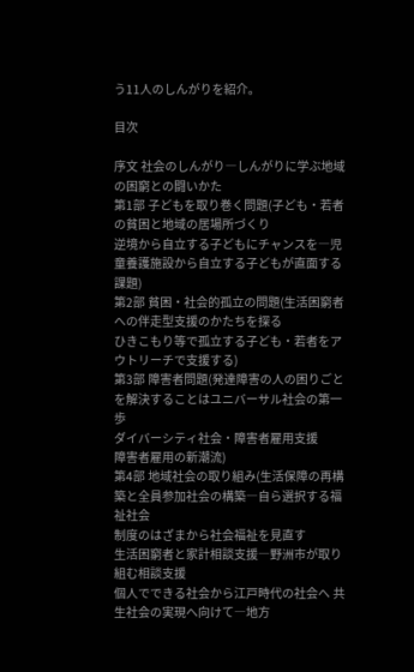う11人のしんがりを紹介。

目次

序文 社会のしんがり―しんがりに学ぶ地域の困窮との闘いかた
第1部 子どもを取り巻く問題(子ども・若者の貧困と地域の居場所づくり
逆境から自立する子どもにチャンスを―児童養護施設から自立する子どもが直面する課題)
第2部 貧困・社会的孤立の問題(生活困窮者への伴走型支援のかたちを探る
ひきこもり等で孤立する子ども・若者をアウトリーチで支援する)
第3部 障害者問題(発達障害の人の困りごとを解決することはユニバーサル社会の第一歩
ダイバーシティ社会・障害者雇用支援
障害者雇用の新潮流)
第4部 地域社会の取り組み(生活保障の再構築と全員参加社会の構築―自ら選択する福祉社会
制度のはざまから社会福祉を見直す
生活困窮者と家計相談支援―野洲市が取り組む相談支援
個人でできる社会から江戸時代の社会へ 共生社会の実現へ向けて―地方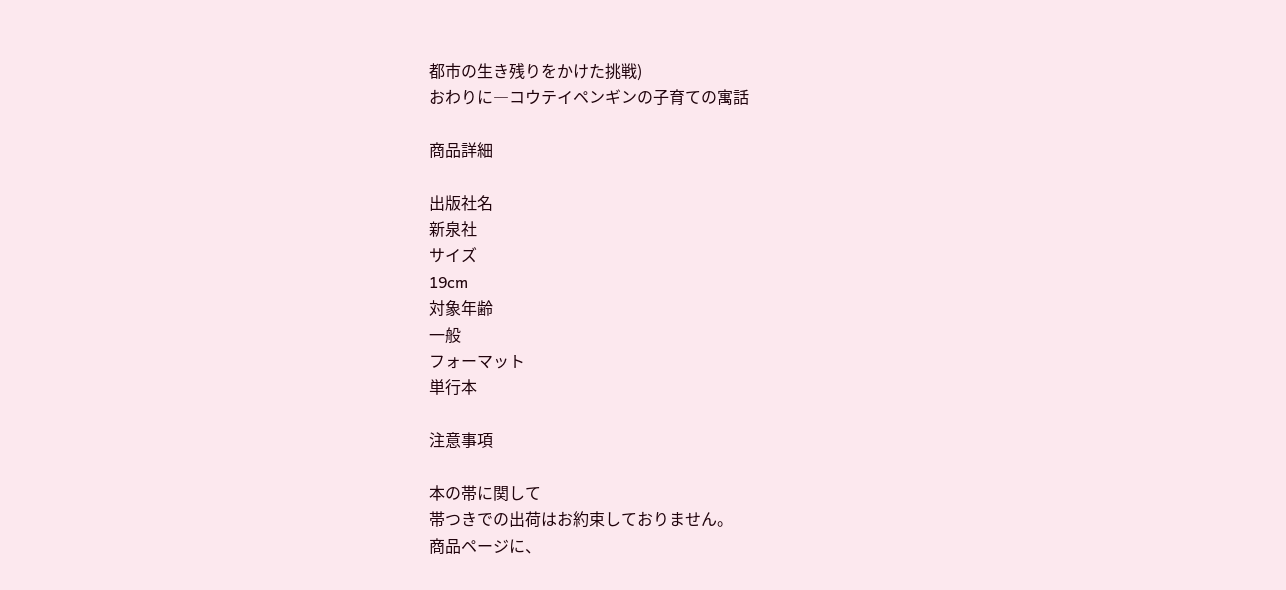都市の生き残りをかけた挑戦)
おわりに―コウテイペンギンの子育ての寓話

商品詳細

出版社名
新泉社
サイズ
19cm
対象年齢
一般
フォーマット
単行本

注意事項

本の帯に関して
帯つきでの出荷はお約束しておりません。
商品ページに、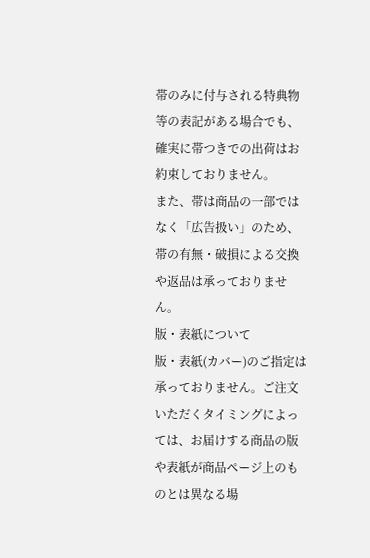帯のみに付与される特典物等の表記がある場合でも、確実に帯つきでの出荷はお約束しておりません。
また、帯は商品の一部ではなく「広告扱い」のため、帯の有無・破損による交換や返品は承っておりません。
版・表紙について
版・表紙(カバー)のご指定は承っておりません。ご注文いただくタイミングによっては、お届けする商品の版や表紙が商品ページ上のものとは異なる場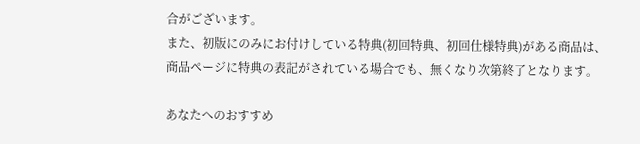合がございます。
また、初版にのみにお付けしている特典(初回特典、初回仕様特典)がある商品は、商品ページに特典の表記がされている場合でも、無くなり次第終了となります。

あなたへのおすすめ